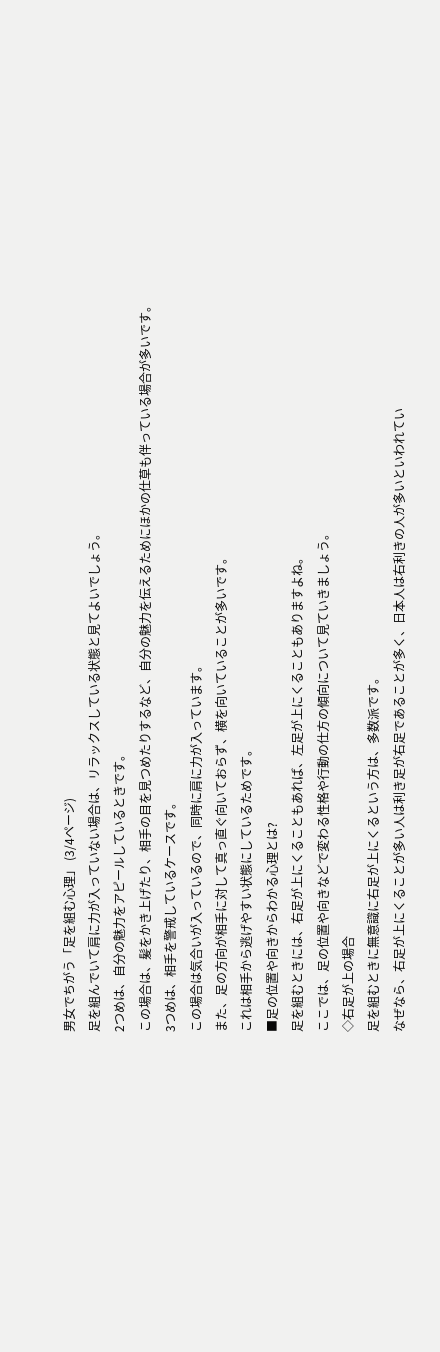男女でちがう「足を組む心理」 (3/4ページ)
足を組んでいて肩に力が入っていない場合は、リラックスしている状態と見てよいでしょう。
2つめは、自分の魅力をアピールしているときです。
この場合は、髪をかき上げたり、相手の目を見つめたりするなど、自分の魅力を伝えるためにほかの仕草も伴っている場合が多いです。
3つめは、相手を警戒しているケースです。
この場合は気合いが入っているので、同時に肩に力が入っています。
また、足の方向が相手に対して真っ直ぐ向いておらず、横を向いていることが多いです。
これは相手から逃げやすい状態にしているためです。
■足の位置や向きからわかる心理とは?
足を組むときには、右足が上にくることもあれば、左足が上にくることもありますよね。
ここでは、足の位置や向きなどで変わる性格や行動の仕方の傾向について見ていきましょう。
◇右足が上の場合
足を組むときに無意識に右足が上にくるという方は、多数派です。
なぜなら、右足が上にくることが多い人は利き足が右足であることが多く、日本人は右利きの人が多いといわれてい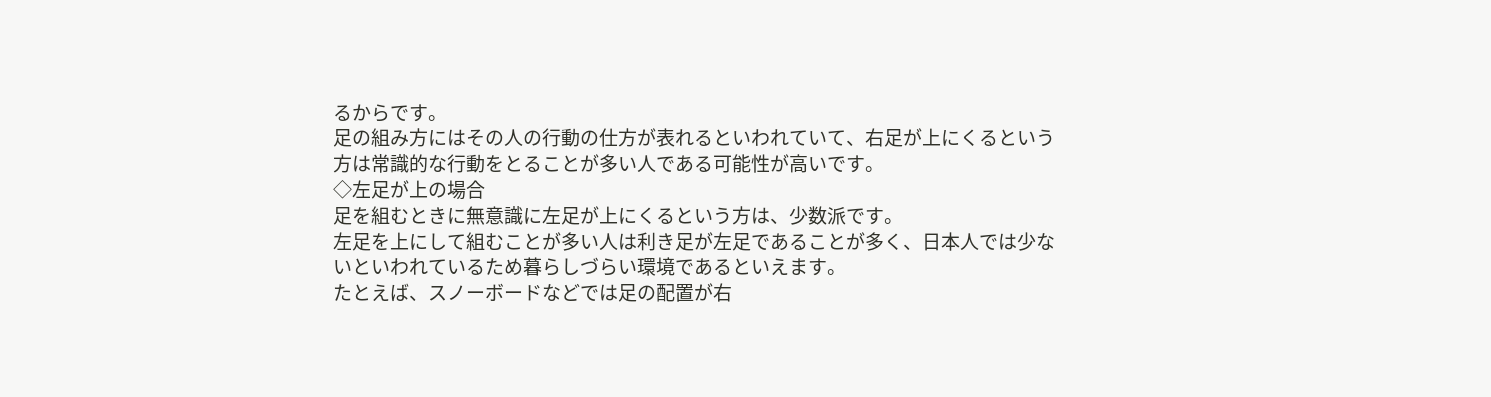るからです。
足の組み方にはその人の行動の仕方が表れるといわれていて、右足が上にくるという方は常識的な行動をとることが多い人である可能性が高いです。
◇左足が上の場合
足を組むときに無意識に左足が上にくるという方は、少数派です。
左足を上にして組むことが多い人は利き足が左足であることが多く、日本人では少ないといわれているため暮らしづらい環境であるといえます。
たとえば、スノーボードなどでは足の配置が右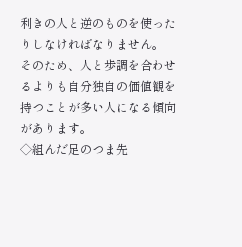利きの人と逆のものを使ったりしなければなりません。
そのため、人と歩調を合わせるよりも自分独自の価値観を持つことが多い人になる傾向があります。
◇組んだ足のつま先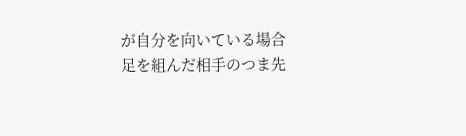が自分を向いている場合
足を組んだ相手のつま先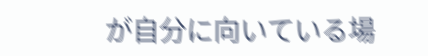が自分に向いている場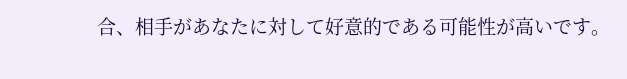合、相手があなたに対して好意的である可能性が高いです。